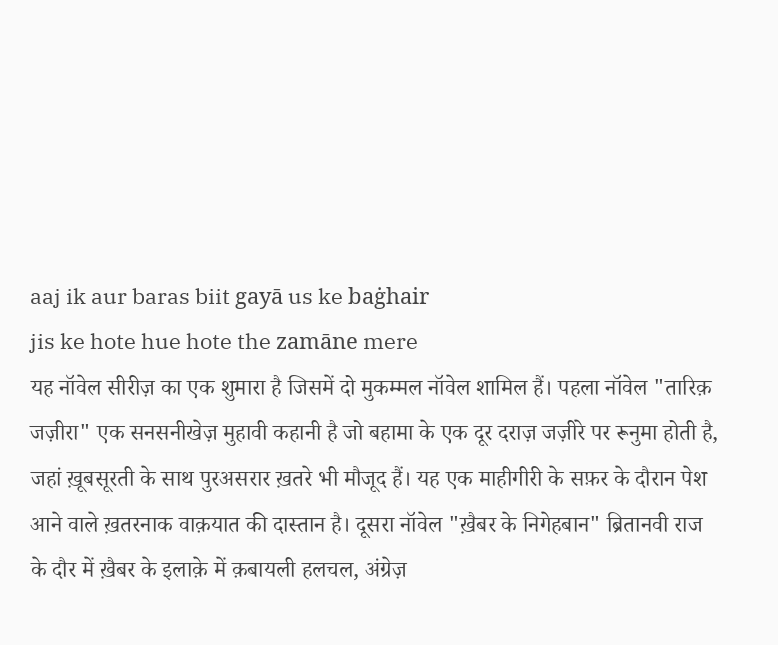aaj ik aur baras biit gayā us ke baġhair
jis ke hote hue hote the zamāne mere
यह नॉवेल सीरीज़ का एक शुमारा है जिसमें दो मुकम्मल नॉवेल शामिल हैं। पहला नॉवेल "तारिक़ जज़ीरा" एक सनसनीखेज़ मुहावी कहानी है जो बहामा के एक दूर दराज़ जज़ीरे पर रूनुमा होती है, जहां ख़ूबसूरती के साथ पुरअसरार ख़तरे भी मौजूद हैं। यह एक माहीगीरी के सफ़र के दौरान पेश आने वाले ख़तरनाक वाक़यात की दास्तान है। दूसरा नॉवेल "ख़ैबर के निगेहबान" ब्रितानवी राज के दौर में ख़ैबर के इलाक़े में क़बायली हलचल, अंग्रेज़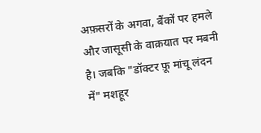अफ़सरों के अगवा, बैंकों पर हमले और जासूसी के वाक़यात पर मबनी है। जबकि "डॉक्टर फ़ू मांचू लंदन में" मशहूर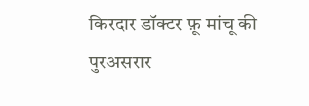किरदार डॉक्टर फ़ू मांचू की पुरअसरार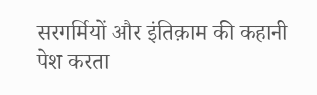सरगर्मियों और इंतिक़ाम की कहानी पेश करता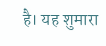है। यह शुमारा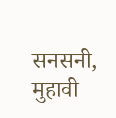सनसनी, मुहावी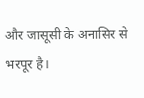और जासूसी के अनासिर से भरपूर है।